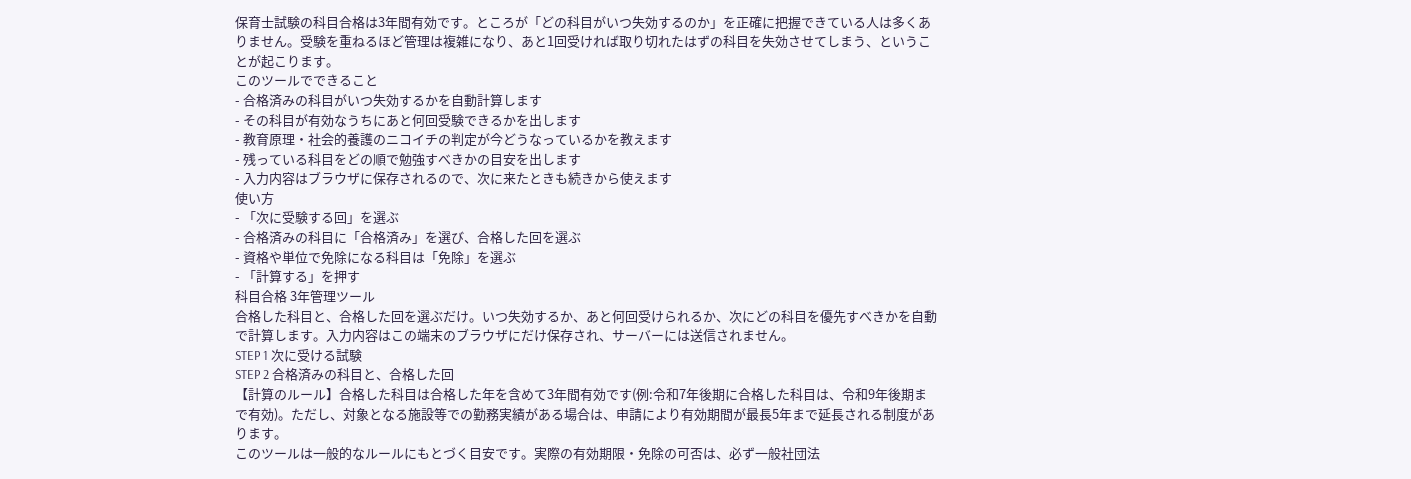保育士試験の科目合格は3年間有効です。ところが「どの科目がいつ失効するのか」を正確に把握できている人は多くありません。受験を重ねるほど管理は複雑になり、あと1回受ければ取り切れたはずの科目を失効させてしまう、ということが起こります。
このツールでできること
- 合格済みの科目がいつ失効するかを自動計算します
- その科目が有効なうちにあと何回受験できるかを出します
- 教育原理・社会的養護のニコイチの判定が今どうなっているかを教えます
- 残っている科目をどの順で勉強すべきかの目安を出します
- 入力内容はブラウザに保存されるので、次に来たときも続きから使えます
使い方
- 「次に受験する回」を選ぶ
- 合格済みの科目に「合格済み」を選び、合格した回を選ぶ
- 資格や単位で免除になる科目は「免除」を選ぶ
- 「計算する」を押す
科目合格 3年管理ツール
合格した科目と、合格した回を選ぶだけ。いつ失効するか、あと何回受けられるか、次にどの科目を優先すべきかを自動で計算します。入力内容はこの端末のブラウザにだけ保存され、サーバーには送信されません。
STEP 1 次に受ける試験
STEP 2 合格済みの科目と、合格した回
【計算のルール】合格した科目は合格した年を含めて3年間有効です(例:令和7年後期に合格した科目は、令和9年後期まで有効)。ただし、対象となる施設等での勤務実績がある場合は、申請により有効期間が最長5年まで延長される制度があります。
このツールは一般的なルールにもとづく目安です。実際の有効期限・免除の可否は、必ず一般社団法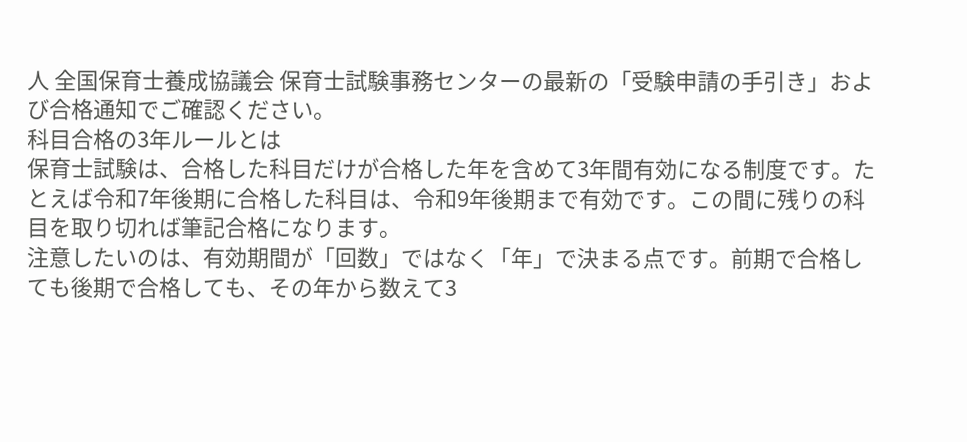人 全国保育士養成協議会 保育士試験事務センターの最新の「受験申請の手引き」および合格通知でご確認ください。
科目合格の3年ルールとは
保育士試験は、合格した科目だけが合格した年を含めて3年間有効になる制度です。たとえば令和7年後期に合格した科目は、令和9年後期まで有効です。この間に残りの科目を取り切れば筆記合格になります。
注意したいのは、有効期間が「回数」ではなく「年」で決まる点です。前期で合格しても後期で合格しても、その年から数えて3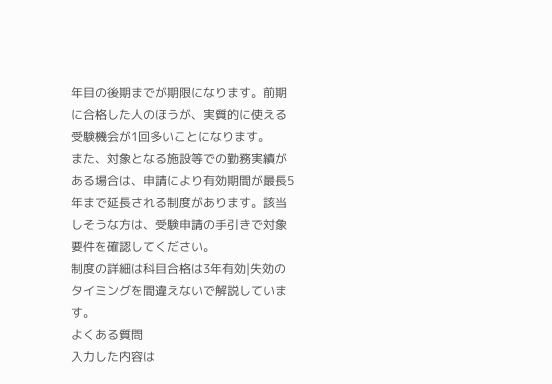年目の後期までが期限になります。前期に合格した人のほうが、実質的に使える受験機会が1回多いことになります。
また、対象となる施設等での勤務実績がある場合は、申請により有効期間が最長5年まで延長される制度があります。該当しそうな方は、受験申請の手引きで対象要件を確認してください。
制度の詳細は科目合格は3年有効|失効のタイミングを間違えないで解説しています。
よくある質問
入力した内容は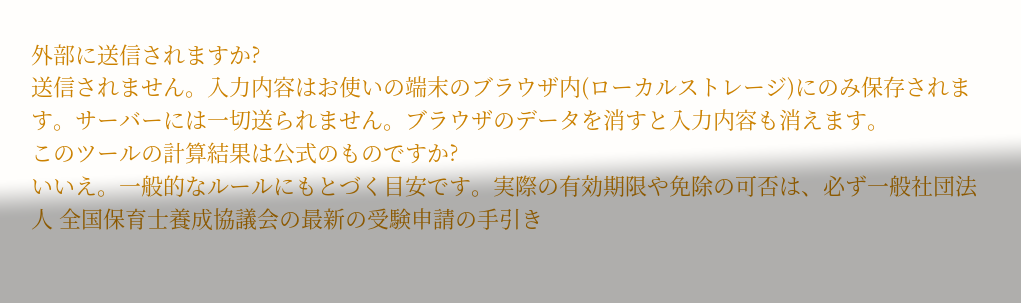外部に送信されますか?
送信されません。入力内容はお使いの端末のブラウザ内(ローカルストレージ)にのみ保存されます。サーバーには一切送られません。ブラウザのデータを消すと入力内容も消えます。
このツールの計算結果は公式のものですか?
いいえ。一般的なルールにもとづく目安です。実際の有効期限や免除の可否は、必ず一般社団法人 全国保育士養成協議会の最新の受験申請の手引き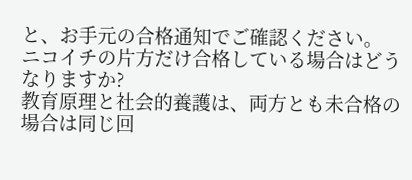と、お手元の合格通知でご確認ください。
ニコイチの片方だけ合格している場合はどうなりますか?
教育原理と社会的養護は、両方とも未合格の場合は同じ回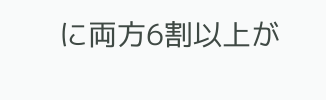に両方6割以上が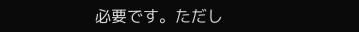必要です。ただし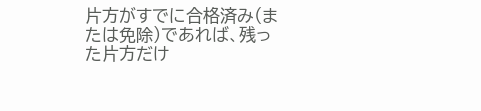片方がすでに合格済み(または免除)であれば、残った片方だけ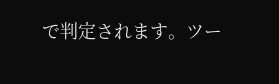で判定されます。ツー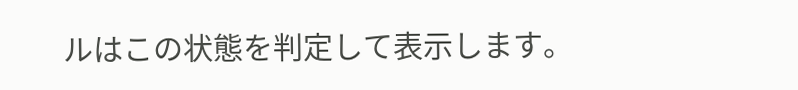ルはこの状態を判定して表示します。